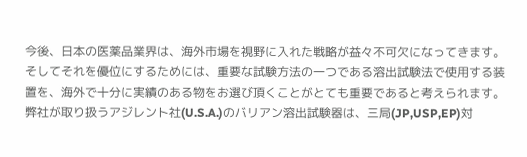今後、日本の医薬品業界は、海外市場を視野に入れた戦略が益々不可欠になってきます。
そしてそれを優位にするためには、重要な試験方法の一つである溶出試験法で使用する装置を、海外で十分に実績のある物をお選び頂くことがとても重要であると考えられます。
弊社が取り扱うアジレント社(U.S.A.)のバリアン溶出試験器は、三局(JP,USP,EP)対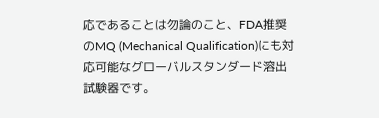応であることは勿論のこと、FDA推奨のMQ (Mechanical Qualification)にも対応可能なグローバルスタンダード溶出試験器です。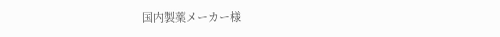国内製薬メーカー様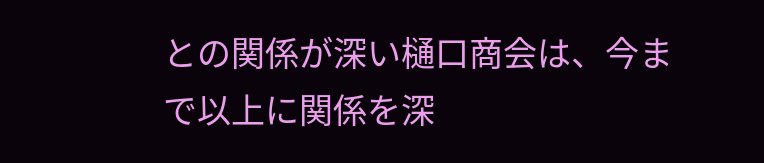との関係が深い樋口商会は、今まで以上に関係を深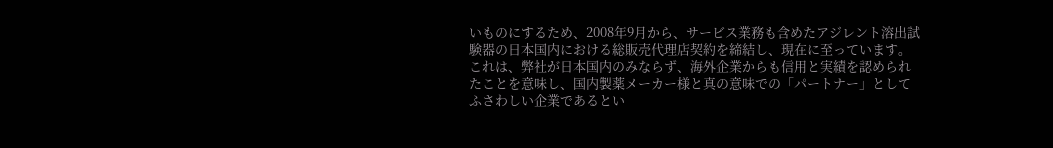いものにするため、2008年9月から、サービス業務も含めたアジレント溶出試験器の日本国内における総販売代理店契約を締結し、現在に至っています。これは、弊社が日本国内のみならず、海外企業からも信用と実績を認められたことを意味し、国内製薬メーカー様と真の意味での「パートナー」としてふさわしい企業であるとい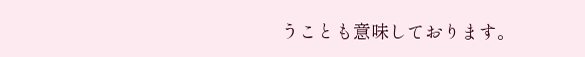うことも意味しております。